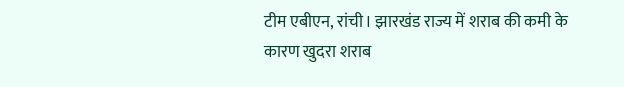टीम एबीएन, रांची। झारखंड राज्य में शराब की कमी के कारण खुदरा शराब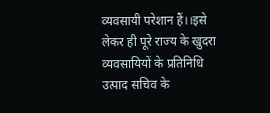व्यवसायी परेशान हैं।।इसे लेकर ही पूरे राज्य के खुदरा व्यवसायियों के प्रतिनिधि उत्पाद सचिव के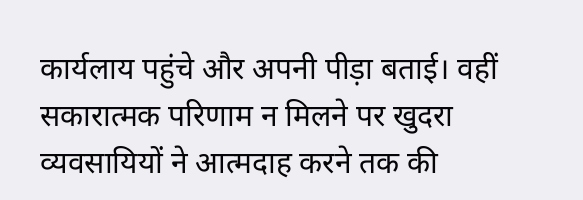कार्यलाय पहुंचे और अपनी पीड़ा बताई। वहीं सकारात्मक परिणाम न मिलने पर खुदरा व्यवसायियों ने आत्मदाह करने तक की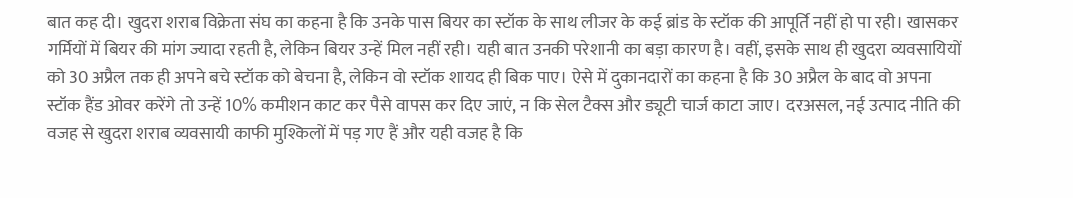बात कह दी। खुदरा शराब विक्रेता संघ का कहना है कि उनके पास बियर का स्टॉक के साथ लीजर के कई ब्रांड के स्टॉक की आपूर्ति नहीं हो पा रही। खासकर गर्मियों में बियर की मांग ज्यादा रहती है, लेकिन बियर उन्हें मिल नहीं रही। यही बात उनकी परेशानी का बड़ा कारण है। वहीं, इसके साथ ही खुदरा व्यवसायियों को 30 अप्रैल तक ही अपने बचे स्टॉक को बेचना है, लेकिन वो स्टॉक शायद ही बिक पाए। ऐसे में दुकानदारों का कहना है कि 30 अप्रैल के बाद वो अपना स्टॉक हैंड ओवर करेंगे तो उन्हें 10% कमीशन काट कर पैसे वापस कर दिए जाएं, न कि सेल टैक्स और ड्यूटी चार्ज काटा जाए। दरअसल, नई उत्पाद नीति की वजह से खुदरा शराब व्यवसायी काफी मुश्किलों में पड़ गए हैं और यही वजह है कि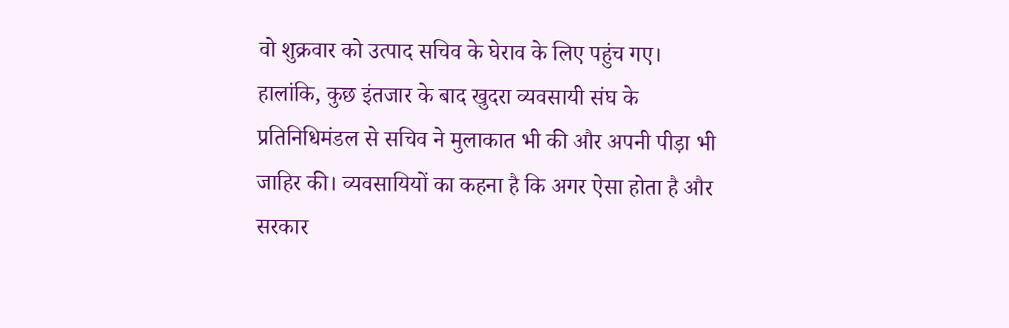वो शुक्रवार को उत्पाद सचिव के घेराव के लिए पहुंच गए। हालांकि, कुछ इंतजार के बाद खुदरा व्यवसायी संघ के प्रतिनिधिमंडल से सचिव ने मुलाकात भी की और अपनी पीड़ा भी जाहिर की। व्यवसायियों का कहना है कि अगर ऐसा होता है और सरकार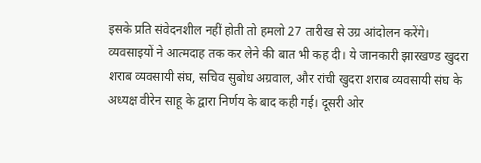इसके प्रति संवेदनशील नहीं होती तो हमलो 27 तारीख से उग्र आंदोलन करेंगे। व्यवसाइयों ने आत्मदाह तक कर लेने की बात भी कह दी। ये जानकारी झारखण्ड खुदरा शराब व्यवसायी संघ, सचिव सुबोध अग्रवाल, और रांची खुदरा शराब व्यवसायी संघ के अध्यक्ष वीरेन साहू के द्वारा निर्णय के बाद कही गई। दूसरी ओर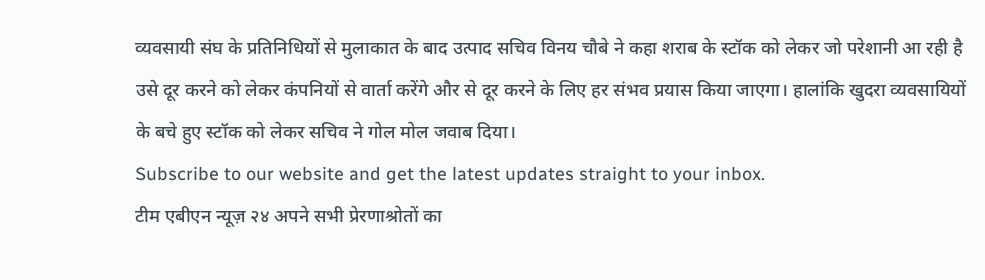व्यवसायी संघ के प्रतिनिधियों से मुलाकात के बाद उत्पाद सचिव विनय चौबे ने कहा शराब के स्टॉक को लेकर जो परेशानी आ रही है उसे दूर करने को लेकर कंपनियों से वार्ता करेंगे और से दूर करने के लिए हर संभव प्रयास किया जाएगा। हालांकि खुदरा व्यवसायियों के बचे हुए स्टॉक को लेकर सचिव ने गोल मोल जवाब दिया।
Subscribe to our website and get the latest updates straight to your inbox.
टीम एबीएन न्यूज़ २४ अपने सभी प्रेरणाश्रोतों का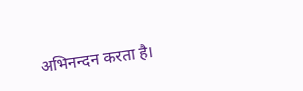अभिनन्दन करता है।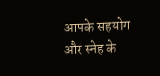आपके सहयोग और स्नेह के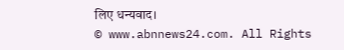लिए धन्यवाद।
© www.abnnews24.com. All Rights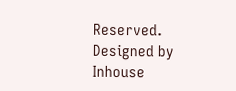Reserved. Designed by Inhouse